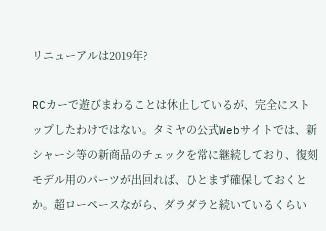リニューアルは2019年?

RCカーで遊びまわることは休止しているが、完全にストップしたわけではない。タミヤの公式Webサイトでは、新シャーシ等の新商品のチェックを常に継続しており、復刻モデル用のパーツが出回れば、ひとまず確保しておくとか。超ローペースながら、ダラダラと続いているくらい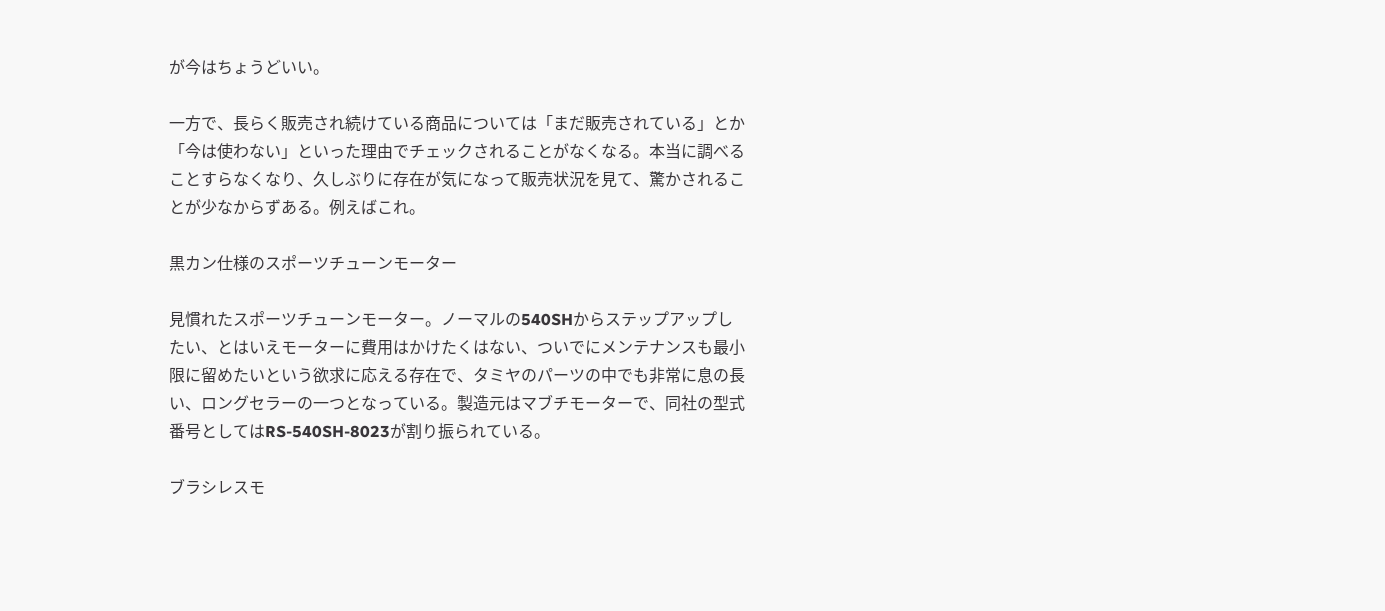が今はちょうどいい。

一方で、長らく販売され続けている商品については「まだ販売されている」とか「今は使わない」といった理由でチェックされることがなくなる。本当に調べることすらなくなり、久しぶりに存在が気になって販売状況を見て、驚かされることが少なからずある。例えばこれ。

黒カン仕様のスポーツチューンモーター

見慣れたスポーツチューンモーター。ノーマルの540SHからステップアップしたい、とはいえモーターに費用はかけたくはない、ついでにメンテナンスも最小限に留めたいという欲求に応える存在で、タミヤのパーツの中でも非常に息の長い、ロングセラーの一つとなっている。製造元はマブチモーターで、同社の型式番号としてはRS-540SH-8023が割り振られている。

ブラシレスモ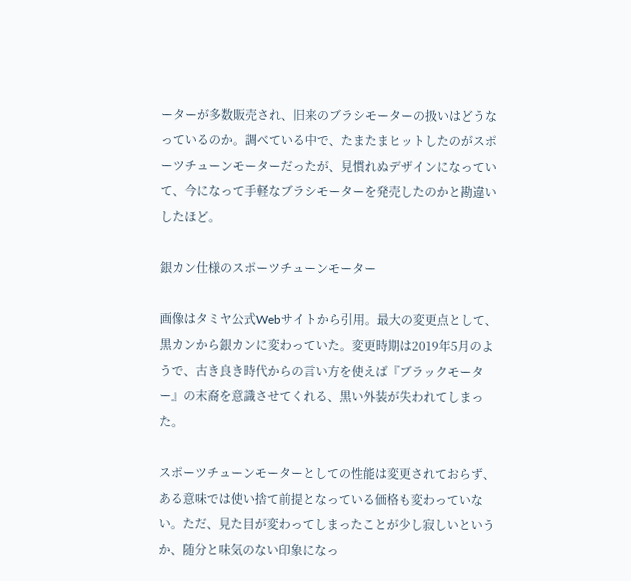ーターが多数販売され、旧来のブラシモーターの扱いはどうなっているのか。調べている中で、たまたまヒットしたのがスポーツチューンモーターだったが、見慣れぬデザインになっていて、今になって手軽なブラシモーターを発売したのかと勘違いしたほど。

銀カン仕様のスポーツチューンモーター

画像はタミヤ公式Webサイトから引用。最大の変更点として、黒カンから銀カンに変わっていた。変更時期は2019年5月のようで、古き良き時代からの言い方を使えば『ブラックモーター』の末裔を意識させてくれる、黒い外装が失われてしまった。

スポーツチューンモーターとしての性能は変更されておらず、ある意味では使い捨て前提となっている価格も変わっていない。ただ、見た目が変わってしまったことが少し寂しいというか、随分と味気のない印象になっ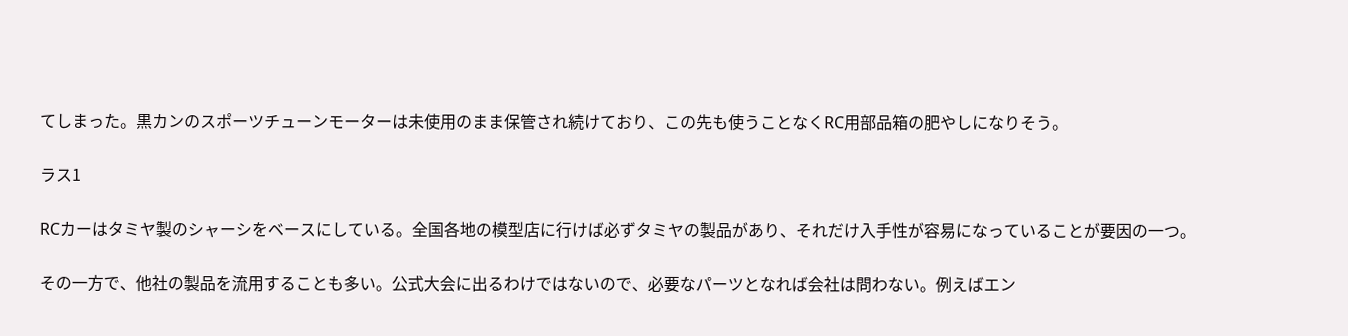てしまった。黒カンのスポーツチューンモーターは未使用のまま保管され続けており、この先も使うことなくRC用部品箱の肥やしになりそう。

ラス1

RCカーはタミヤ製のシャーシをベースにしている。全国各地の模型店に行けば必ずタミヤの製品があり、それだけ入手性が容易になっていることが要因の一つ。

その一方で、他社の製品を流用することも多い。公式大会に出るわけではないので、必要なパーツとなれば会社は問わない。例えばエン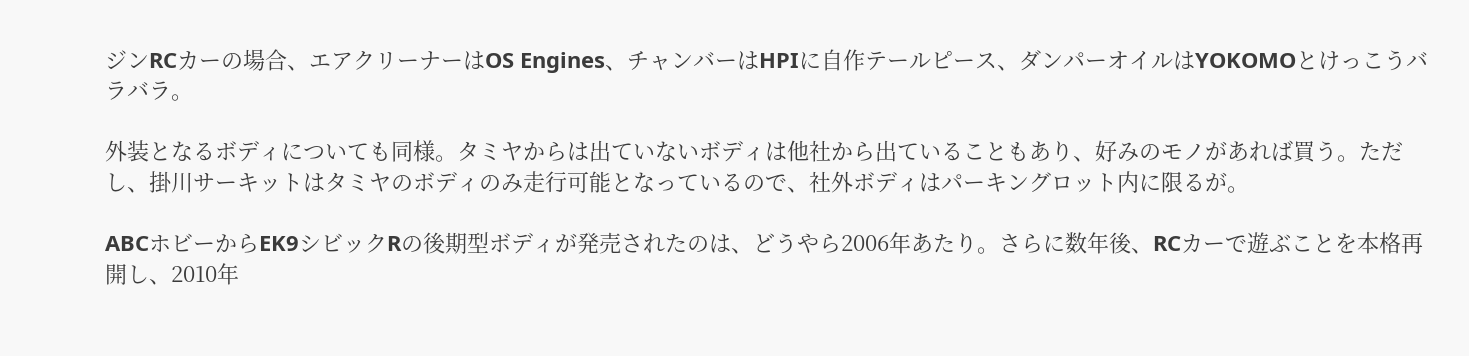ジンRCカーの場合、エアクリーナーはOS Engines、チャンバーはHPIに自作テールピース、ダンパーオイルはYOKOMOとけっこうバラバラ。

外装となるボディについても同様。タミヤからは出ていないボディは他社から出ていることもあり、好みのモノがあれば買う。ただし、掛川サーキットはタミヤのボディのみ走行可能となっているので、社外ボディはパーキングロット内に限るが。

ABCホビーからEK9シビックRの後期型ボディが発売されたのは、どうやら2006年あたり。さらに数年後、RCカーで遊ぶことを本格再開し、2010年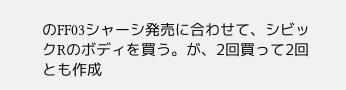のFF03シャーシ発売に合わせて、シビックRのボディを買う。が、2回買って2回とも作成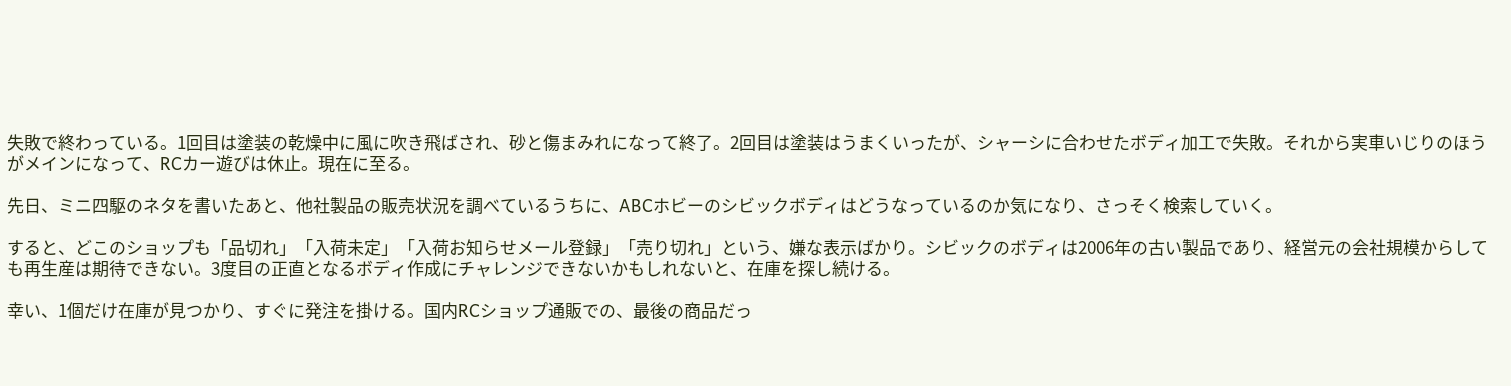失敗で終わっている。1回目は塗装の乾燥中に風に吹き飛ばされ、砂と傷まみれになって終了。2回目は塗装はうまくいったが、シャーシに合わせたボディ加工で失敗。それから実車いじりのほうがメインになって、RCカー遊びは休止。現在に至る。

先日、ミニ四駆のネタを書いたあと、他社製品の販売状況を調べているうちに、ABCホビーのシビックボディはどうなっているのか気になり、さっそく検索していく。

すると、どこのショップも「品切れ」「入荷未定」「入荷お知らせメール登録」「売り切れ」という、嫌な表示ばかり。シビックのボディは2006年の古い製品であり、経営元の会社規模からしても再生産は期待できない。3度目の正直となるボディ作成にチャレンジできないかもしれないと、在庫を探し続ける。

幸い、1個だけ在庫が見つかり、すぐに発注を掛ける。国内RCショップ通販での、最後の商品だっ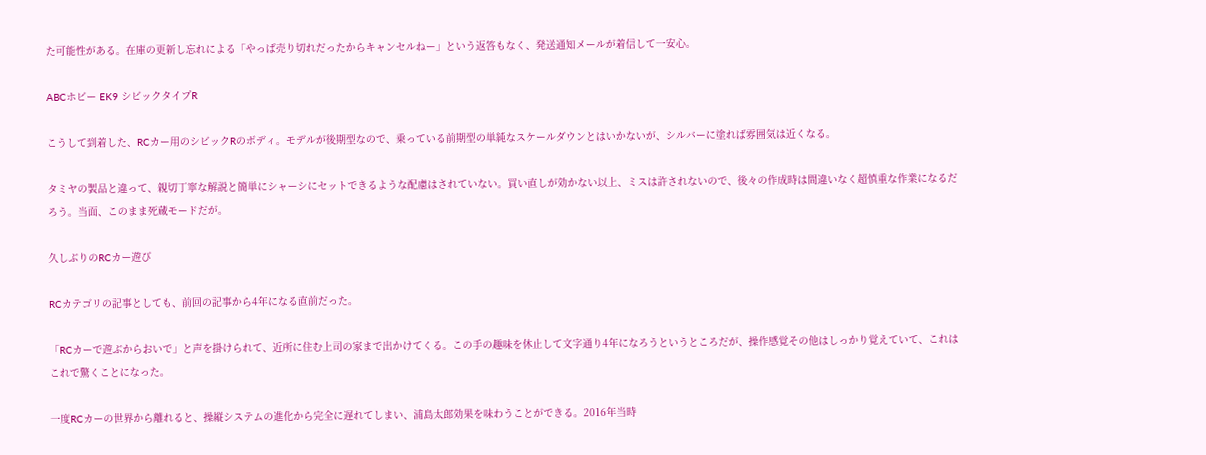た可能性がある。在庫の更新し忘れによる「やっぱ売り切れだったからキャンセルねー」という返答もなく、発送通知メールが着信して一安心。

ABCホビー EK9 シビックタイプR

こうして到着した、RCカー用のシビックRのボディ。モデルが後期型なので、乗っている前期型の単純なスケールダウンとはいかないが、シルバーに塗れば雰囲気は近くなる。

タミヤの製品と違って、親切丁寧な解説と簡単にシャーシにセットできるような配慮はされていない。買い直しが効かない以上、ミスは許されないので、後々の作成時は間違いなく超慎重な作業になるだろう。当面、このまま死蔵モードだが。

久しぶりのRCカー遊び

RCカテゴリの記事としても、前回の記事から4年になる直前だった。

「RCカーで遊ぶからおいで」と声を掛けられて、近所に住む上司の家まで出かけてくる。この手の趣味を休止して文字通り4年になろうというところだが、操作感覚その他はしっかり覚えていて、これはこれで驚くことになった。

一度RCカーの世界から離れると、操縦システムの進化から完全に遅れてしまい、浦島太郎効果を味わうことができる。2016年当時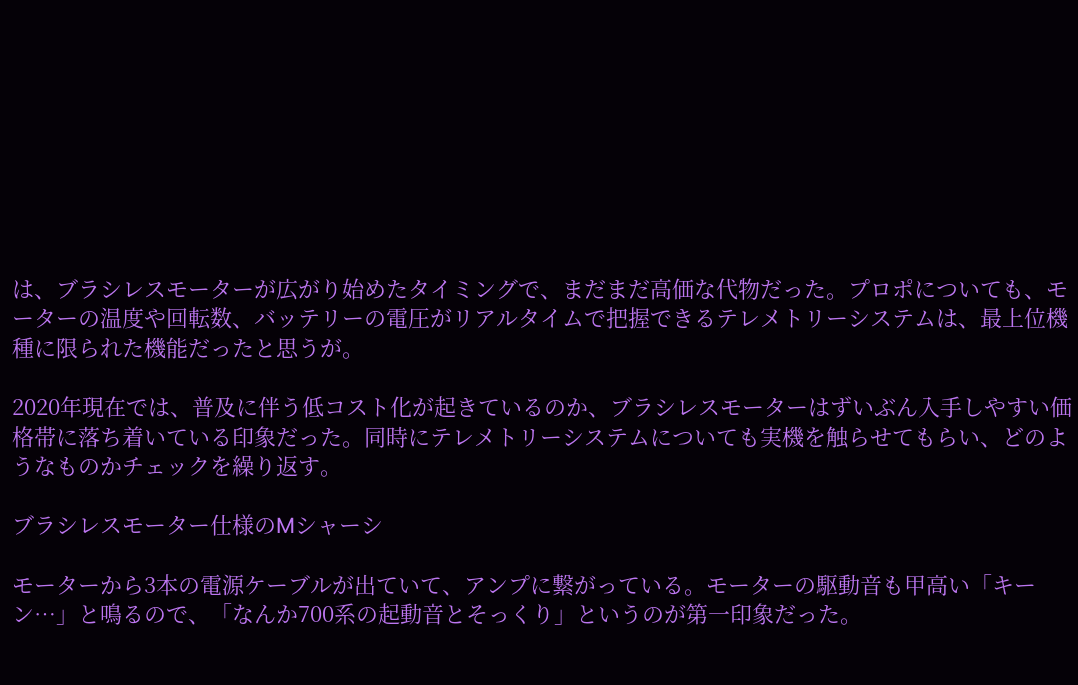は、ブラシレスモーターが広がり始めたタイミングで、まだまだ高価な代物だった。プロポについても、モーターの温度や回転数、バッテリーの電圧がリアルタイムで把握できるテレメトリーシステムは、最上位機種に限られた機能だったと思うが。

2020年現在では、普及に伴う低コスト化が起きているのか、ブラシレスモーターはずいぶん入手しやすい価格帯に落ち着いている印象だった。同時にテレメトリーシステムについても実機を触らせてもらい、どのようなものかチェックを繰り返す。

ブラシレスモーター仕様のMシャーシ

モーターから3本の電源ケーブルが出ていて、アンプに繋がっている。モーターの駆動音も甲高い「キーン…」と鳴るので、「なんか700系の起動音とそっくり」というのが第一印象だった。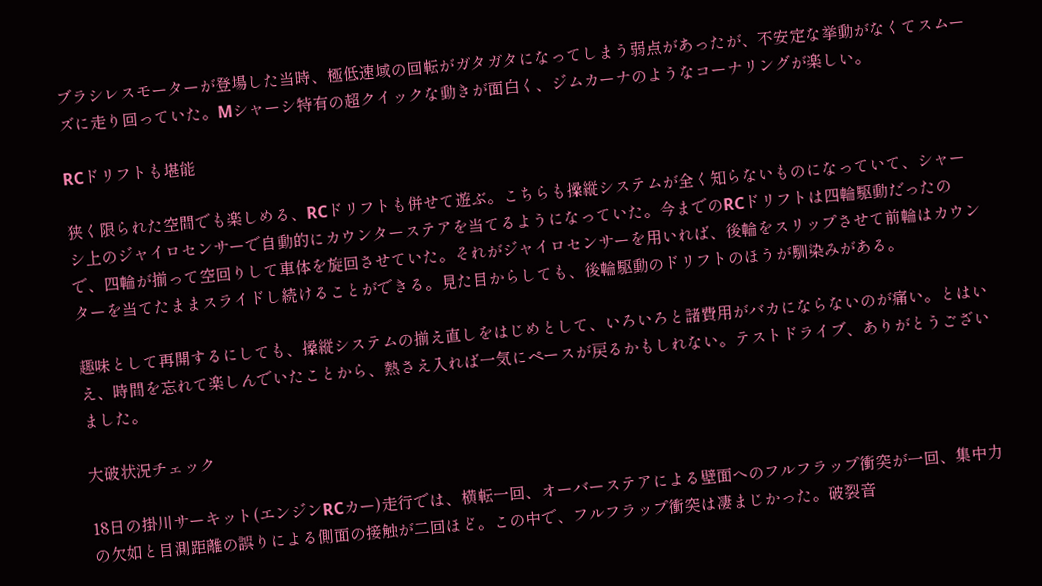ブラシレスモーターが登場した当時、極低速域の回転がガタガタになってしまう弱点があったが、不安定な挙動がなくてスムーズに走り回っていた。Mシャーシ特有の超クイックな動きが面白く、ジムカーナのようなコーナリングが楽しい。

RCドリフトも堪能

狭く限られた空間でも楽しめる、RCドリフトも併せて遊ぶ。こちらも操縦システムが全く知らないものになっていて、シャーシ上のジャイロセンサーで自動的にカウンターステアを当てるようになっていた。今までのRCドリフトは四輪駆動だったので、四輪が揃って空回りして車体を旋回させていた。それがジャイロセンサーを用いれば、後輪をスリップさせて前輪はカウンターを当てたままスライドし続けることができる。見た目からしても、後輪駆動のドリフトのほうが馴染みがある。

趣味として再開するにしても、操縦システムの揃え直しをはじめとして、いろいろと諸費用がバカにならないのが痛い。とはいえ、時間を忘れて楽しんでいたことから、熱さえ入れば一気にペースが戻るかもしれない。テストドライブ、ありがとうございました。

大破状況チェック

18日の掛川サーキット(エンジンRCカー)走行では、横転一回、オーバーステアによる壁面へのフルフラップ衝突が一回、集中力の欠如と目測距離の誤りによる側面の接触が二回ほど。この中で、フルフラップ衝突は凄まじかった。破裂音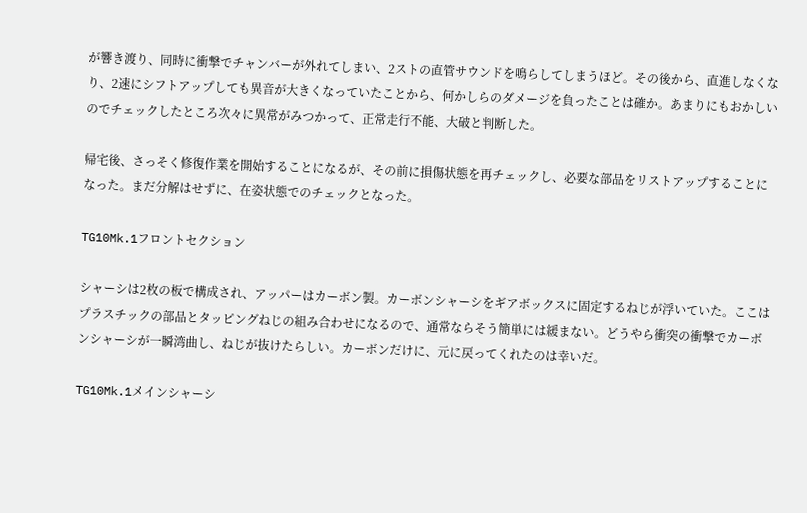が響き渡り、同時に衝撃でチャンバーが外れてしまい、2ストの直管サウンドを鳴らしてしまうほど。その後から、直進しなくなり、2速にシフトアップしても異音が大きくなっていたことから、何かしらのダメージを負ったことは確か。あまりにもおかしいのでチェックしたところ次々に異常がみつかって、正常走行不能、大破と判断した。

帰宅後、さっそく修復作業を開始することになるが、その前に損傷状態を再チェックし、必要な部品をリストアップすることになった。まだ分解はせずに、在姿状態でのチェックとなった。

TG10Mk.1フロントセクション

シャーシは2枚の板で構成され、アッパーはカーボン製。カーボンシャーシをギアボックスに固定するねじが浮いていた。ここはプラスチックの部品とタッピングねじの組み合わせになるので、通常ならそう簡単には緩まない。どうやら衝突の衝撃でカーボンシャーシが一瞬湾曲し、ねじが抜けたらしい。カーボンだけに、元に戻ってくれたのは幸いだ。

TG10Mk.1メインシャーシ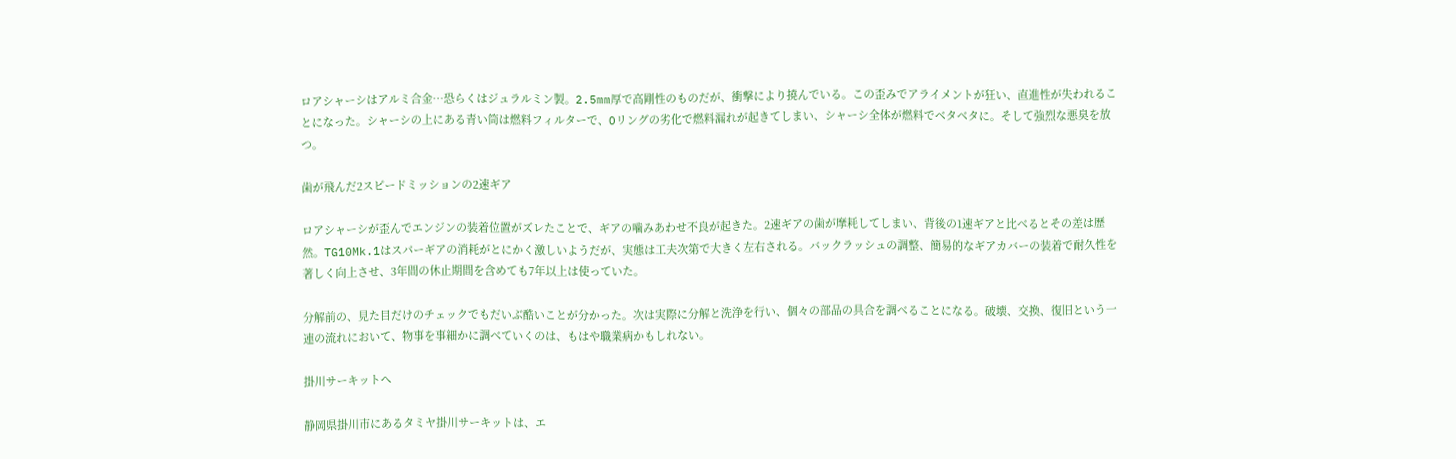ロアシャーシはアルミ合金…恐らくはジュラルミン製。2.5mm厚で高剛性のものだが、衝撃により撓んでいる。この歪みでアライメントが狂い、直進性が失われることになった。シャーシの上にある青い筒は燃料フィルターで、Oリングの劣化で燃料漏れが起きてしまい、シャーシ全体が燃料でベタベタに。そして強烈な悪臭を放つ。

歯が飛んだ2スピードミッションの2速ギア

ロアシャーシが歪んでエンジンの装着位置がズレたことで、ギアの噛みあわせ不良が起きた。2速ギアの歯が摩耗してしまい、背後の1速ギアと比べるとその差は歴然。TG10Mk.1はスパーギアの消耗がとにかく激しいようだが、実態は工夫次第で大きく左右される。バックラッシュの調整、簡易的なギアカバーの装着で耐久性を著しく向上させ、3年間の休止期間を含めても7年以上は使っていた。

分解前の、見た目だけのチェックでもだいぶ酷いことが分かった。次は実際に分解と洗浄を行い、個々の部品の具合を調べることになる。破壊、交換、復旧という一連の流れにおいて、物事を事細かに調べていくのは、もはや職業病かもしれない。

掛川サーキットへ

静岡県掛川市にあるタミヤ掛川サーキットは、エ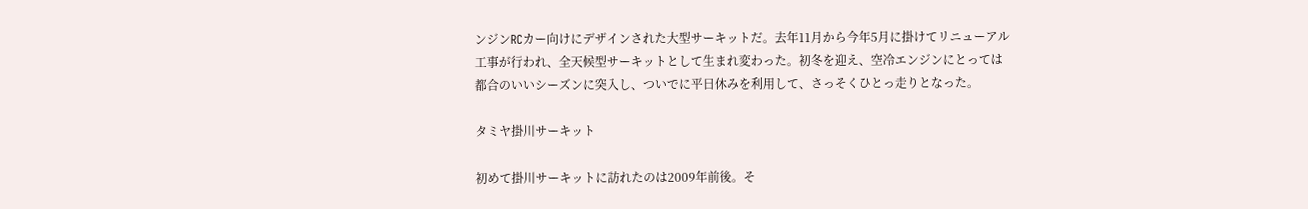ンジンRCカー向けにデザインされた大型サーキットだ。去年11月から今年5月に掛けてリニューアル工事が行われ、全天候型サーキットとして生まれ変わった。初冬を迎え、空冷エンジンにとっては都合のいいシーズンに突入し、ついでに平日休みを利用して、さっそくひとっ走りとなった。

タミヤ掛川サーキット

初めて掛川サーキットに訪れたのは2009年前後。そ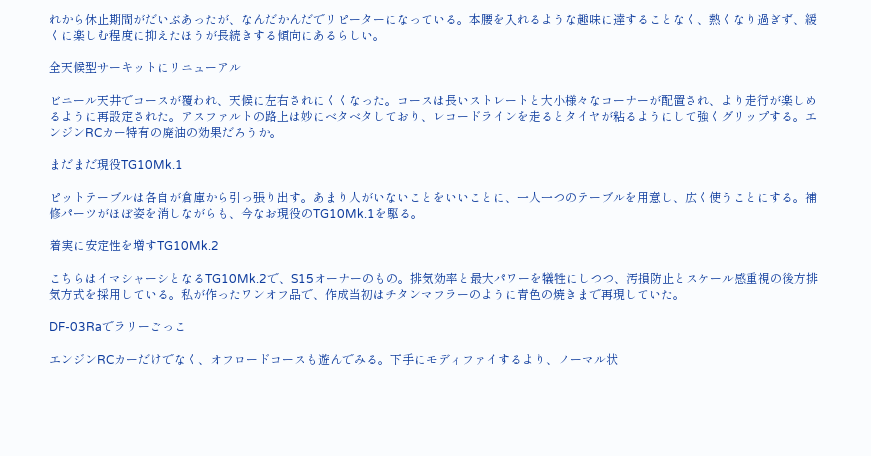れから休止期間がだいぶあったが、なんだかんだでリピーターになっている。本腰を入れるような趣味に達することなく、熱くなり過ぎず、緩くに楽しむ程度に抑えたほうが長続きする傾向にあるらしい。

全天候型サーキットにリニューアル

ビニール天井でコースが覆われ、天候に左右されにくくなった。コースは長いストレートと大小様々なコーナーが配置され、より走行が楽しめるように再設定された。アスファルトの路上は妙にベタベタしており、レコードラインを走るとタイヤが粘るようにして強くグリップする。エンジンRCカー特有の廃油の効果だろうか。

まだまだ現役TG10Mk.1

ピットテーブルは各自が倉庫から引っ張り出す。あまり人がいないことをいいことに、一人一つのテーブルを用意し、広く使うことにする。補修パーツがほぼ姿を消しながらも、今なお現役のTG10Mk.1を駆る。

着実に安定性を増すTG10Mk.2

こちらはイマシャーシとなるTG10Mk.2で、S15オーナーのもの。排気効率と最大パワーを犠牲にしつつ、汚損防止とスケール感重視の後方排気方式を採用している。私が作ったワンオフ品で、作成当初はチタンマフラーのように青色の焼きまで再現していた。

DF-03Raでラリーごっこ

エンジンRCカーだけでなく、オフロードコースも遊んでみる。下手にモディファイするより、ノーマル状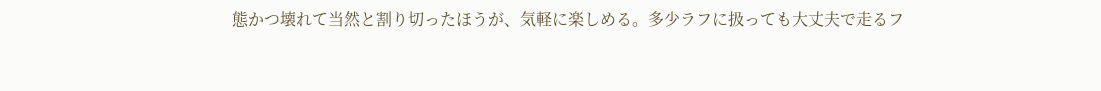態かつ壊れて当然と割り切ったほうが、気軽に楽しめる。多少ラフに扱っても大丈夫で走るフ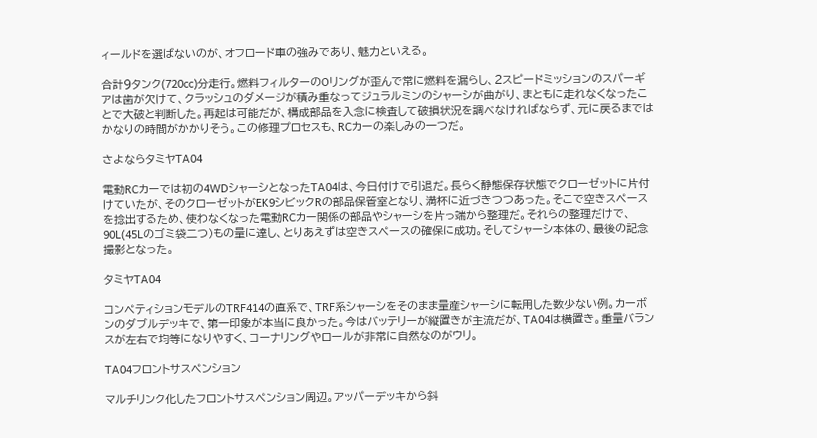ィールドを選ばないのが、オフロード車の強みであり、魅力といえる。

合計9タンク(720cc)分走行。燃料フィルターのOリングが歪んで常に燃料を漏らし、2スピードミッションのスパーギアは歯が欠けて、クラッシュのダメージが積み重なってジュラルミンのシャーシが曲がり、まともに走れなくなったことで大破と判断した。再起は可能だが、構成部品を入念に検査して破損状況を調べなければならず、元に戻るまではかなりの時間がかかりそう。この修理プロセスも、RCカーの楽しみの一つだ。

さよならタミヤTA04

電動RCカーでは初の4WDシャーシとなったTA04は、今日付けで引退だ。長らく静態保存状態でクローゼットに片付けていたが、そのクローゼットがEK9シビックRの部品保管室となり、満杯に近づきつつあった。そこで空きスペースを捻出するため、使わなくなった電動RCカー関係の部品やシャーシを片っ端から整理だ。それらの整理だけで、90L(45Lのゴミ袋二つ)もの量に達し、とりあえずは空きスペースの確保に成功。そしてシャーシ本体の、最後の記念撮影となった。

タミヤTA04

コンペティションモデルのTRF414の直系で、TRF系シャーシをそのまま量産シャーシに転用した数少ない例。カーボンのダブルデッキで、第一印象が本当に良かった。今はバッテリーが縦置きが主流だが、TA04は横置き。重量バランスが左右で均等になりやすく、コーナリングやロールが非常に自然なのがウリ。

TA04フロントサスペンション

マルチリンク化したフロントサスペンション周辺。アッパーデッキから斜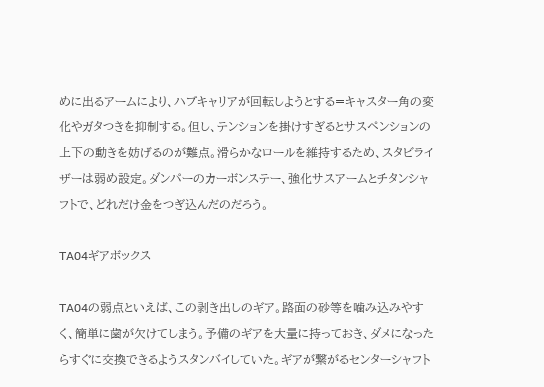めに出るアームにより、ハブキャリアが回転しようとする=キャスター角の変化やガタつきを抑制する。但し、テンションを掛けすぎるとサスペンションの上下の動きを妨げるのが難点。滑らかなロールを維持するため、スタビライザーは弱め設定。ダンパーのカーボンステー、強化サスアームとチタンシャフトで、どれだけ金をつぎ込んだのだろう。

TA04ギアボックス

TA04の弱点といえば、この剥き出しのギア。路面の砂等を噛み込みやすく、簡単に歯が欠けてしまう。予備のギアを大量に持っておき、ダメになったらすぐに交換できるようスタンバイしていた。ギアが繋がるセンターシャフト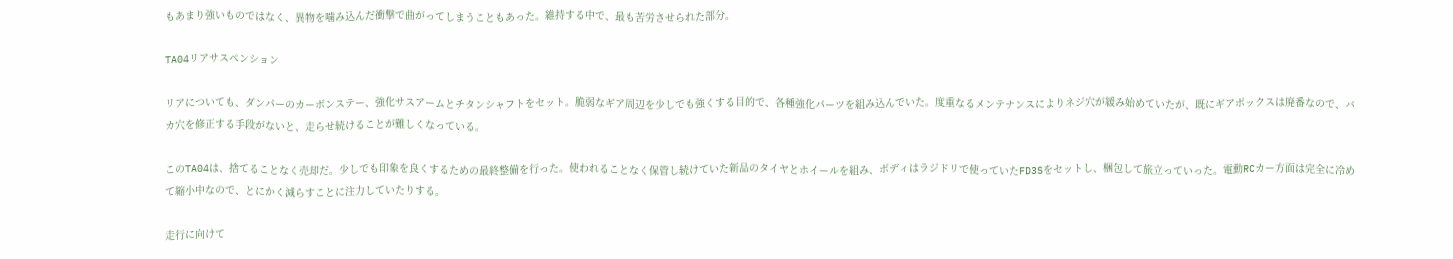もあまり強いものではなく、異物を噛み込んだ衝撃で曲がってしまうこともあった。維持する中で、最も苦労させられた部分。

TA04リアサスペンション

リアについても、ダンパーのカーボンステー、強化サスアームとチタンシャフトをセット。脆弱なギア周辺を少しでも強くする目的で、各種強化パーツを組み込んでいた。度重なるメンテナンスによりネジ穴が緩み始めていたが、既にギアボックスは廃番なので、バカ穴を修正する手段がないと、走らせ続けることが難しくなっている。

このTA04は、捨てることなく売却だ。少しでも印象を良くするための最終整備を行った。使われることなく保管し続けていた新品のタイヤとホイールを組み、ボディはラジドリで使っていたFD3Sをセットし、梱包して旅立っていった。電動RCカー方面は完全に冷めて縮小中なので、とにかく減らすことに注力していたりする。

走行に向けて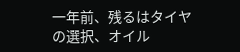一年前、残るはタイヤの選択、オイル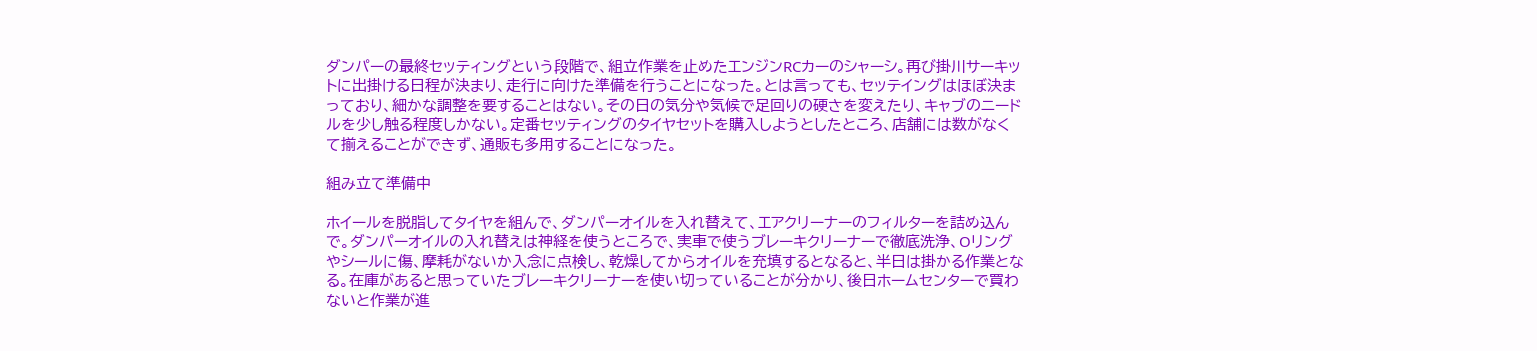ダンパーの最終セッティングという段階で、組立作業を止めたエンジンRCカーのシャーシ。再び掛川サーキットに出掛ける日程が決まり、走行に向けた準備を行うことになった。とは言っても、セッテイングはほぼ決まっており、細かな調整を要することはない。その日の気分や気候で足回りの硬さを変えたり、キャブのニードルを少し触る程度しかない。定番セッティングのタイヤセットを購入しようとしたところ、店舗には数がなくて揃えることができず、通販も多用することになった。

組み立て準備中

ホイールを脱脂してタイヤを組んで、ダンパーオイルを入れ替えて、エアクリーナーのフィルターを詰め込んで。ダンパーオイルの入れ替えは神経を使うところで、実車で使うブレーキクリーナーで徹底洗浄、Oリングやシールに傷、摩耗がないか入念に点検し、乾燥してからオイルを充填するとなると、半日は掛かる作業となる。在庫があると思っていたブレーキクリーナーを使い切っていることが分かり、後日ホームセンターで買わないと作業が進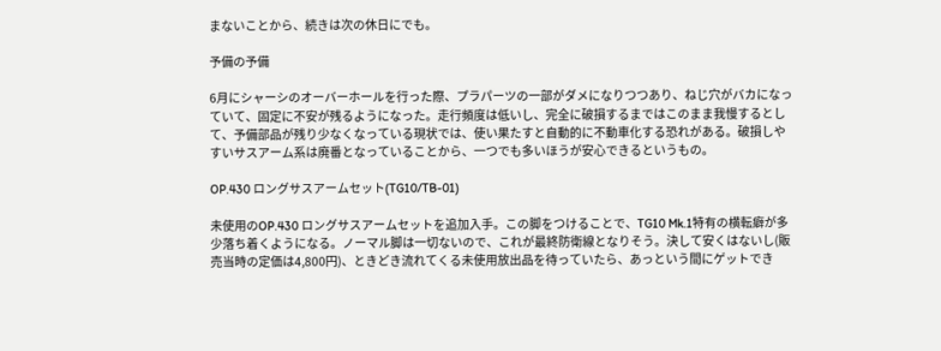まないことから、続きは次の休日にでも。

予備の予備

6月にシャーシのオーバーホールを行った際、プラパーツの一部がダメになりつつあり、ねじ穴がバカになっていて、固定に不安が残るようになった。走行頻度は低いし、完全に破損するまではこのまま我慢するとして、予備部品が残り少なくなっている現状では、使い果たすと自動的に不動車化する恐れがある。破損しやすいサスアーム系は廃番となっていることから、一つでも多いほうが安心できるというもの。

OP.430 ロングサスアームセット(TG10/TB-01)

未使用のOP.430 ロングサスアームセットを追加入手。この脚をつけることで、TG10 Mk.1特有の横転癖が多少落ち着くようになる。ノーマル脚は一切ないので、これが最終防衛線となりそう。決して安くはないし(販売当時の定価は4,800円)、ときどき流れてくる未使用放出品を待っていたら、あっという間にゲットでき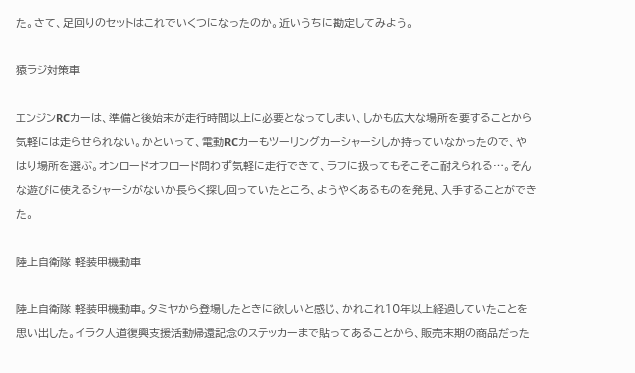た。さて、足回りのセットはこれでいくつになったのか。近いうちに勘定してみよう。

猿ラジ対策車

エンジンRCカーは、準備と後始末が走行時間以上に必要となってしまい、しかも広大な場所を要することから気軽には走らせられない。かといって、電動RCカーもツーリングカーシャーシしか持っていなかったので、やはり場所を選ぶ。オンロードオフロード問わず気軽に走行できて、ラフに扱ってもそこそこ耐えられる…。そんな遊びに使えるシャーシがないか長らく探し回っていたところ、ようやくあるものを発見、入手することができた。

陸上自衛隊 軽装甲機動車

陸上自衛隊 軽装甲機動車。タミヤから登場したときに欲しいと感じ、かれこれ10年以上経過していたことを思い出した。イラク人道復興支援活動帰還記念のステッカーまで貼ってあることから、販売末期の商品だった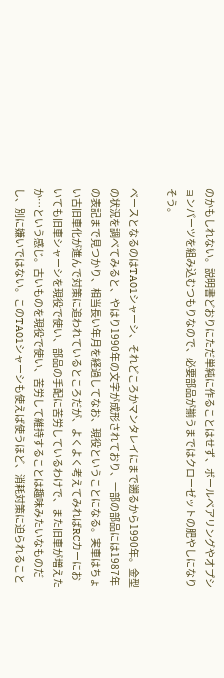のかもしれない。説明書どおりにただ単純に作ることはせず、ボールベアリングやオプションパーツを組み込むつもりなので、必要部品が揃うまではクローゼットの肥やしになりそう。

ベースとなるのはTA01シャーシ、それどころかマンタレイにまで遡るから1990年。金型の状況を調べてみると、やはり1990年の文字が成形されており、一部の部品には1987年の表記まで見つかり、相当長い年月を経過してなお、現役ということになる。実車はちょい古旧車化が進んで対策に追われているところだが、よくよく考えてみればRCカーにおいても旧車シャーシを現役で使い、部品の手配に苦労しているわけで、また旧車が増えたか…という感じ。古いものを現役で使い、苦労して維持することは趣味みたいなものだし、別に嫌いではない。このTA01シャーシも使えば使うほど、消耗対策に迫られること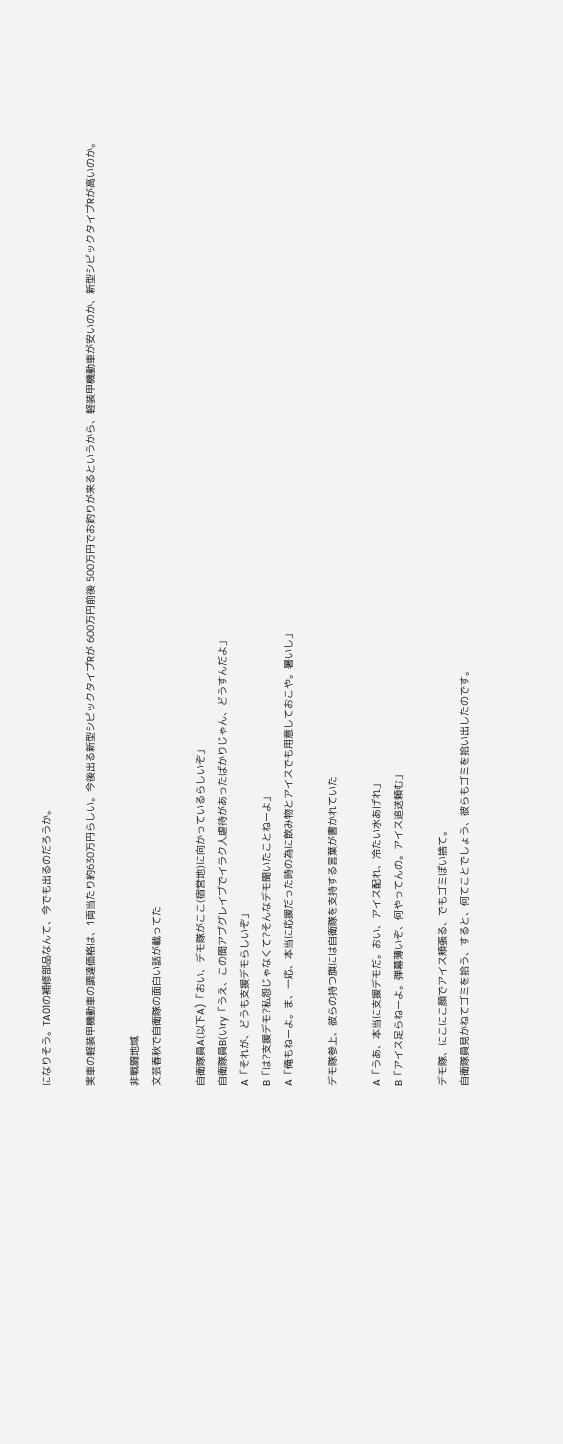になりそう。TA01の補修部品なんて、今でも出るのだろうか。

実車の軽装甲機動車の調達価格は、1両当たり約630万円らしい。今後出る新型シビックタイプRが 600万円前後 500万円でお釣りが来るというから、軽装甲機動車が安いのか、新型シビックタイプRが高いのか。

非戦闘地域
文芸春秋で自衛隊の面白い話が載ってた

自衛隊員A(以下A)「おい、デモ隊がここ(宿営地)に向かっているらしいぞ」
自衛隊員B(いry「うえ、この間アブグレイブでイラク人虐待があったばかりじゃん、どうすんだよ」
A「それが、どうも支援デモらしいぞ」
B「は?支援デモ?私怨じゃなくて?そんなデモ聞いたことねーよ」
A「俺もねーよ。ま、一応、本当に応援だった時の為に飲み物とアイスでも用意しておこや。暑いし」

デモ隊参上、彼らの持つ旗には自衛隊を支持する言葉が書かれていた

A「うあ、本当に支援デモだ。おい、アイス配れ、冷たい水あげれ」
B「アイス足らねーよ。弾幕薄いぞ、何やってんの。アイス追送頼む」

デモ隊、にこにこ顔でアイス頬張る、でもゴミぽい捨て。
自衛隊員見かねてゴミを拾う、すると、何てことでしょう、彼らもゴミを拾い出したのです。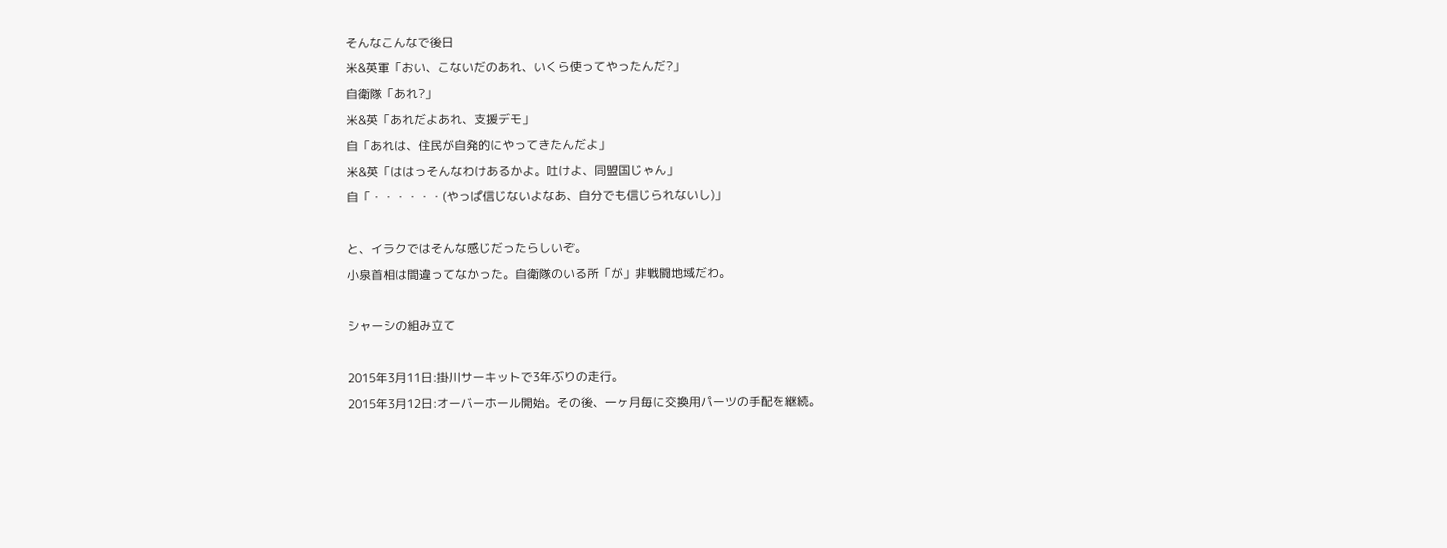そんなこんなで後日
米&英軍「おい、こないだのあれ、いくら使ってやったんだ?」
自衛隊「あれ?」
米&英「あれだよあれ、支援デモ」
自「あれは、住民が自発的にやってきたんだよ」
米&英「ははっそんなわけあるかよ。吐けよ、同盟国じゃん」
自「・・・・・・(やっぱ信じないよなあ、自分でも信じられないし)」

と、イラクではそんな感じだったらしいぞ。
小泉首相は間違ってなかった。自衛隊のいる所「が」非戦闘地域だわ。

シャーシの組み立て

2015年3月11日:掛川サーキットで3年ぶりの走行。
2015年3月12日:オーバーホール開始。その後、一ヶ月毎に交換用パーツの手配を継続。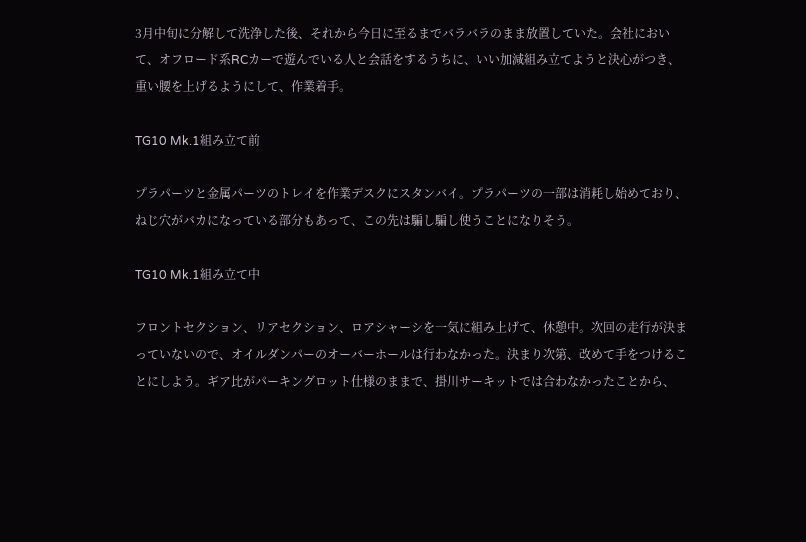3月中旬に分解して洗浄した後、それから今日に至るまでバラバラのまま放置していた。会社において、オフロード系RCカーで遊んでいる人と会話をするうちに、いい加減組み立てようと決心がつき、重い腰を上げるようにして、作業着手。

TG10 Mk.1組み立て前

プラパーツと金属パーツのトレイを作業デスクにスタンバイ。プラパーツの一部は消耗し始めており、ねじ穴がバカになっている部分もあって、この先は騙し騙し使うことになりそう。

TG10 Mk.1組み立て中

フロントセクション、リアセクション、ロアシャーシを一気に組み上げて、休憩中。次回の走行が決まっていないので、オイルダンパーのオーバーホールは行わなかった。決まり次第、改めて手をつけることにしよう。ギア比がパーキングロット仕様のままで、掛川サーキットでは合わなかったことから、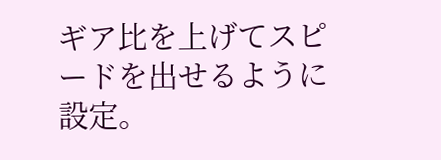ギア比を上げてスピードを出せるように設定。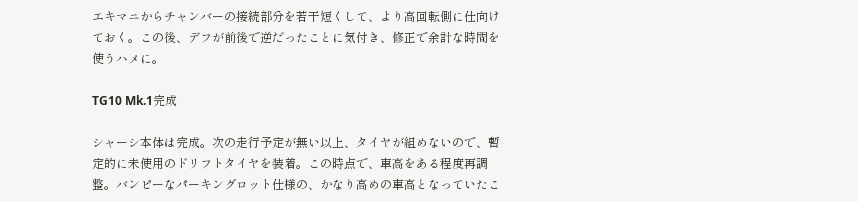エキマニからチャンバーの接続部分を若干短くして、より高回転側に仕向けておく。この後、デフが前後で逆だったことに気付き、修正で余計な時間を使うハメに。

TG10 Mk.1完成

シャーシ本体は完成。次の走行予定が無い以上、タイヤが組めないので、暫定的に未使用のドリフトタイヤを装着。この時点で、車高をある程度再調整。バンピーなパーキングロット仕様の、かなり高めの車高となっていたこ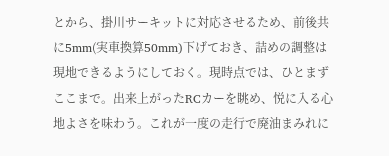とから、掛川サーキットに対応させるため、前後共に5mm(実車換算50mm)下げておき、詰めの調整は現地できるようにしておく。現時点では、ひとまずここまで。出来上がったRCカーを眺め、悦に入る心地よさを味わう。これが一度の走行で廃油まみれに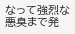なって強烈な悪臭まで発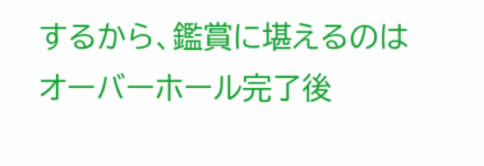するから、鑑賞に堪えるのはオーバーホール完了後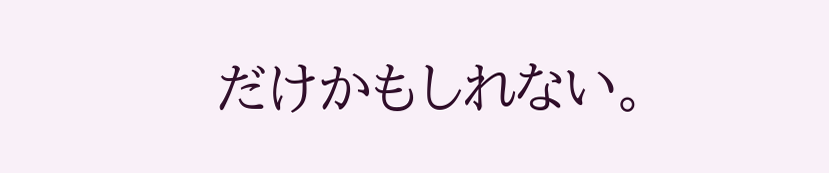だけかもしれない。